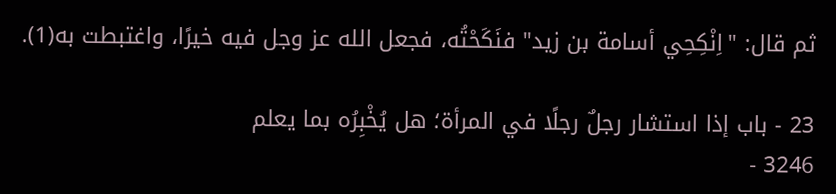ثم قال: "اِنْكِحِي أسامة بن زيد" فنَكَحْتُه، فجعل الله عز وجل فيه خيرًا، واغتبطت به(1).

23 - باب إذا استشار رجلٌ رجلًا في المرأة؛ هل يُخْبِرُه بما يعلم
3246 -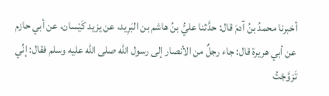أخبرنا محمدُ بنُ آدمَ قال: حدَّثنا عليُّ بنُ هاشم بن البَرِيد، عن يزيد كَيْسان، عن أبي حازم
عن أبي هريرة قال: جاء رجلٌ من الأنصار إلى رسول الله صلى الله عليه وسلم فقال: إنِّي تَزوَّجْتُ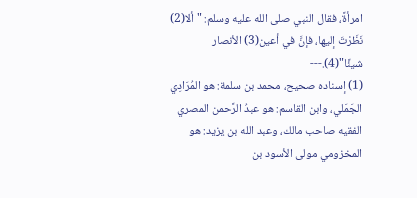امرأةً، فقال النبي صلى الله عليه وسلم: "ألا(2) نَظَرْتَ إليها، فإنَّ في أعين(3) الأنصار شيئًا"(4).---
(1) إسناده صحيح، محمد بن سلمة: هو المُرَادِي الجَمَلي، وابن القاسم: هو عبدُ الرَّحمن المصري الفقيه صاحب مالك، وعبد الله بن يزيد: هو المخزومي مولى الأسود بن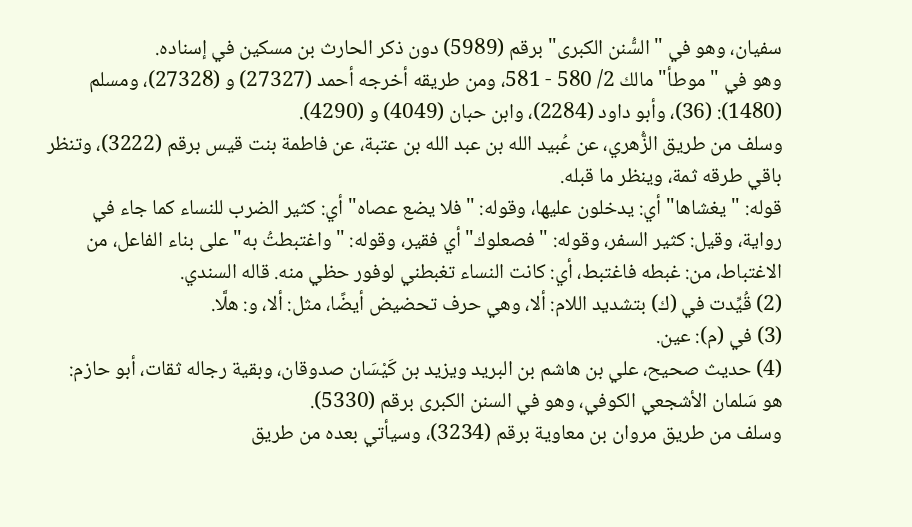سفيان، وهو في "السُّنن الكبرى" برقم (5989) دون ذكر الحارث بن مسكين في إسناده.
وهو في "موطأ" مالك 2/ 580 - 581، ومن طريقه أخرجه أحمد (27327) و (27328)، ومسلم (1480): (36)، وأبو داود (2284)، وابن حبان (4049) و (4290).
وسلف من طريق الزُّهري، عن عُبيد الله بن عبد الله بن عتبة، عن فاطمة بنت قيس برقم (3222)، وتنظر باقي طرقه ثمة، وينظر ما قبله.
قوله: "يغشاها" أي: يدخلون عليها، وقوله: "فلا يضع عصاه" أي: كثير الضرب للنساء كما جاء في رواية، وقيل: كثير السفر، وقوله: "فصعلوك" أي فقير، وقوله: "واغتبطتُ به" على بناء الفاعل، من الاغتباط، من: غبطه فاغتبط، أي: كانت النساء تغبطني لوفور حظي منه. قاله السندي.
(2) قُيِّدت في (ك) بتشديد اللام: ألا، وهي حرف تحضيض أيضًا، مثل: ألا، و: هلَّا.
(3) في (م): عين.
(4) حديث صحيح، علي بن هاشم بن البريد ويزيد بن كَيْسَان صدوقان، وبقية رجاله ثقات، أبو حازم: هو سَلمان الأشجعي الكوفي، وهو في السنن الكبرى برقم (5330).
وسلف من طريق مروان بن معاوية برقم (3234)، وسيأتي بعده من طريق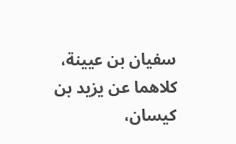سفيان بن عيينة، كلاهما عن يزيد بن كيسان،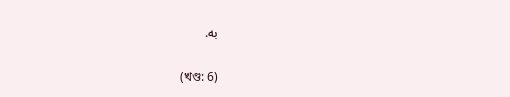به.

(খণ্ড: 6)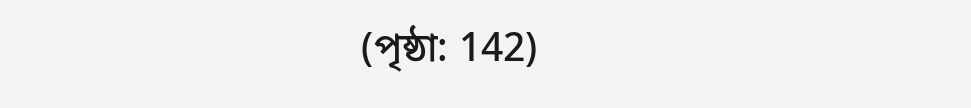(পৃষ্ঠা: 142)